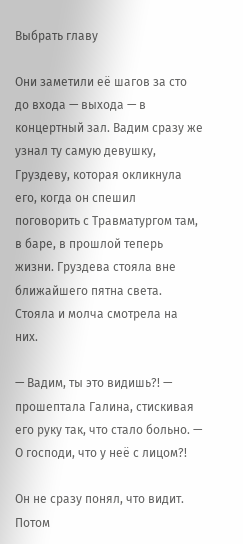Выбрать главу

Они заметили её шагов за сто до входа — выхода — в концертный зал. Вадим сразу же узнал ту самую девушку, Груздеву, которая окликнула его, когда он спешил поговорить с Травматургом там, в баре, в прошлой теперь жизни. Груздева стояла вне ближайшего пятна света. Стояла и молча смотрела на них.

— Вадим, ты это видишь?! — прошептала Галина, стискивая его руку так, что стало больно. — О господи, что у неё с лицом?!

Он не сразу понял, что видит. Потом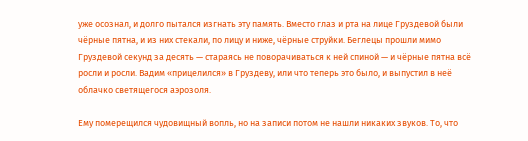уже осознал, и долго пытался изгнать эту память. Вместо глаз и рта на лице Груздевой были чёрные пятна, и из них стекали, по лицу и ниже, чёрные струйки. Беглецы прошли мимо Груздевой секунд за десять — стараясь не поворачиваться к ней спиной — и чёрные пятна всё росли и росли. Вадим «прицелился» в Груздеву, или что теперь это было, и выпустил в неё облачко светящегося аэрозоля.

Ему померещился чудовищный вопль, но на записи потом не нашли никаких звуков. То, что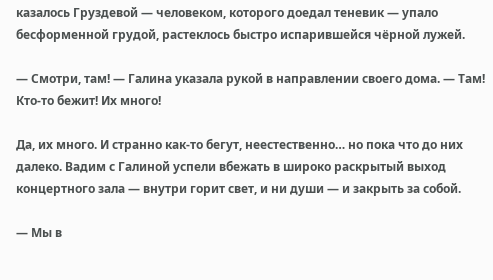казалось Груздевой — человеком, которого доедал теневик — упало бесформенной грудой, растеклось быстро испарившейся чёрной лужей.

— Смотри, там! — Галина указала рукой в направлении своего дома. — Там! Кто-то бежит! Их много!

Да, их много. И странно как-то бегут, неестественно… но пока что до них далеко. Вадим с Галиной успели вбежать в широко раскрытый выход концертного зала — внутри горит свет, и ни души — и закрыть за собой.

— Мы в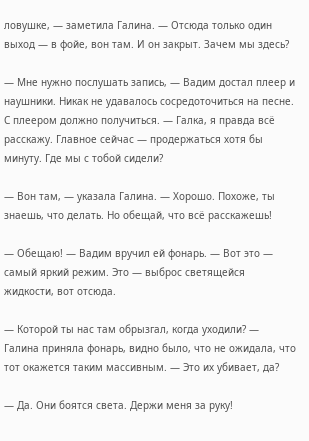ловушке, — заметила Галина. — Отсюда только один выход — в фойе, вон там. И он закрыт. Зачем мы здесь?

— Мне нужно послушать запись, — Вадим достал плеер и наушники. Никак не удавалось сосредоточиться на песне. С плеером должно получиться. — Галка, я правда всё расскажу. Главное сейчас — продержаться хотя бы минуту. Где мы с тобой сидели?

— Вон там, — указала Галина. — Хорошо. Похоже, ты знаешь, что делать. Но обещай, что всё расскажешь!

— Обещаю! — Вадим вручил ей фонарь. — Вот это — самый яркий режим. Это — выброс светящейся жидкости, вот отсюда.

— Которой ты нас там обрызгал, когда уходили? — Галина приняла фонарь, видно было, что не ожидала, что тот окажется таким массивным. — Это их убивает, да?

— Да. Они боятся света. Держи меня за руку!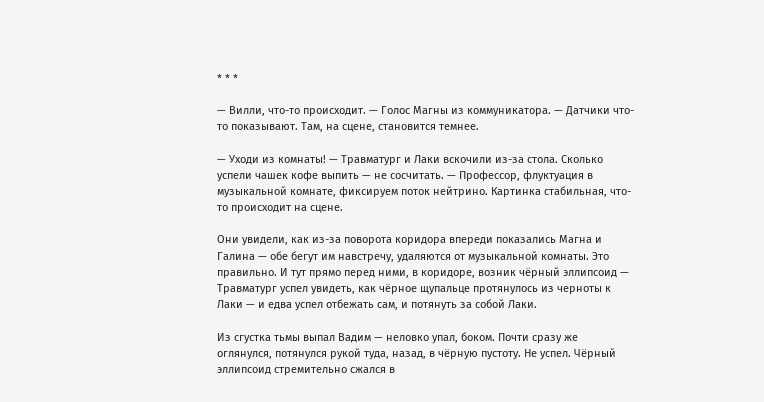* * *

— Вилли, что-то происходит. — Голос Магны из коммуникатора. — Датчики что-то показывают. Там, на сцене, становится темнее.

— Уходи из комнаты! — Травматург и Лаки вскочили из-за стола. Сколько успели чашек кофе выпить — не сосчитать. — Профессор, флуктуация в музыкальной комнате, фиксируем поток нейтрино. Картинка стабильная, что-то происходит на сцене.

Они увидели, как из-за поворота коридора впереди показались Магна и Галина — обе бегут им навстречу, удаляются от музыкальной комнаты. Это правильно. И тут прямо перед ними, в коридоре, возник чёрный эллипсоид — Травматург успел увидеть, как чёрное щупальце протянулось из черноты к Лаки — и едва успел отбежать сам, и потянуть за собой Лаки.

Из сгустка тьмы выпал Вадим — неловко упал, боком. Почти сразу же оглянулся, потянулся рукой туда, назад, в чёрную пустоту. Не успел. Чёрный эллипсоид стремительно сжался в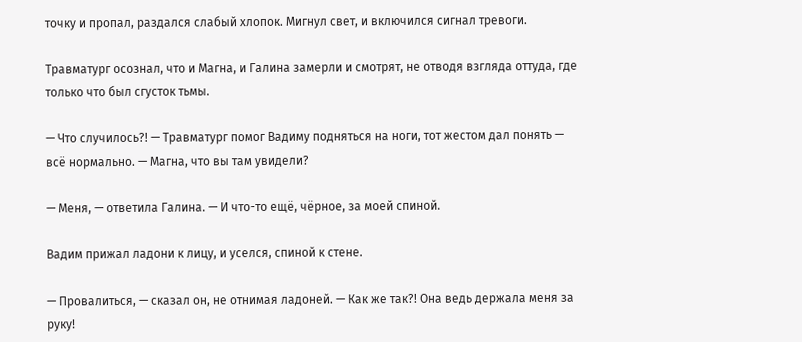точку и пропал, раздался слабый хлопок. Мигнул свет, и включился сигнал тревоги.

Травматург осознал, что и Магна, и Галина замерли и смотрят, не отводя взгляда оттуда, где только что был сгусток тьмы.

— Что случилось?! — Травматург помог Вадиму подняться на ноги, тот жестом дал понять — всё нормально. — Магна, что вы там увидели?

— Меня, — ответила Галина. — И что-то ещё, чёрное, за моей спиной.

Вадим прижал ладони к лицу, и уселся, спиной к стене.

— Провалиться, — сказал он, не отнимая ладоней. — Как же так?! Она ведь держала меня за руку!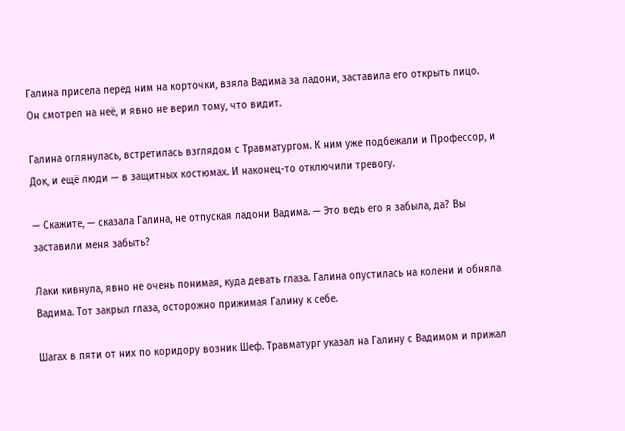Галина присела перед ним на корточки, взяла Вадима за ладони, заставила его открыть лицо. Он смотрел на неё, и явно не верил тому, что видит.

Галина оглянулась, встретилась взглядом с Травматургом. К ним уже подбежали и Профессор, и Док, и ещё люди — в защитных костюмах. И наконец-то отключили тревогу.

— Скажите, — сказала Галина, не отпуская ладони Вадима. — Это ведь его я забыла, да? Вы заставили меня забыть?

Лаки кивнула, явно не очень понимая, куда девать глаза. Галина опустилась на колени и обняла Вадима. Тот закрыл глаза, осторожно прижимая Галину к себе.

Шагах в пяти от них по коридору возник Шеф. Травматург указал на Галину с Вадимом и прижал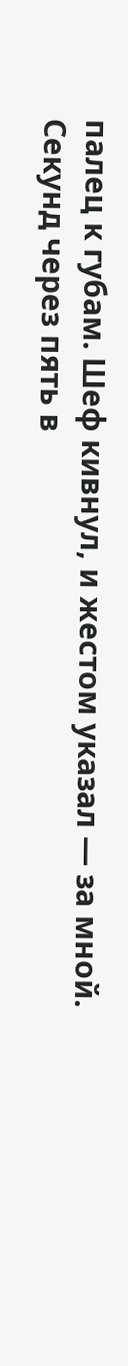палец к губам. Шеф кивнул, и жестом указал — за мной. Секунд через пять в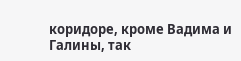коридоре, кроме Вадима и Галины, так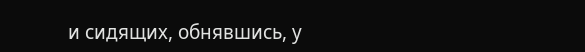и сидящих, обнявшись, у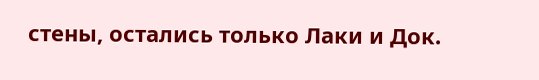стены, остались только Лаки и Док.